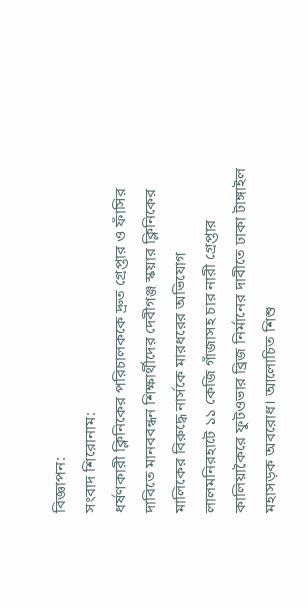বিজ্ঞাপন:
সংবাদ শিরোনাম:
ধর্ষণকারী ক্লিনিকের পরিচালককে দ্রুত গ্রেপ্তার ও ফাঁসির দাবিতে মানববন্ধন শিক্ষার্থীদের দেবীগঞ্জ স্কয়ার ক্লিনিকের মালিকের বিরুদ্ধে নার্সকে মারধরের অভিযোগ লালমনিরহাটে ১১ কেজি গাঁজাসহ চার নারী গ্রেপ্তার কালিয়াকৈরে ফুটওভার ব্রিজ নির্মানের দাবীতে ঢাকা টাঙ্গাইল মহাসড়ক অবরোধ। আলোচিত শিশু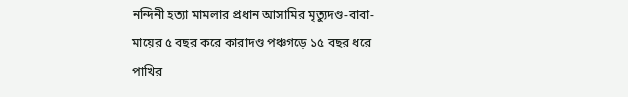নন্দিনী হত্যা মামলার প্রধান আসামির মৃত্যুদণ্ড-বাবা-মায়ের ৫ বছর করে কারাদণ্ড পঞ্চগড়ে ১৫ বছর ধরে পাখির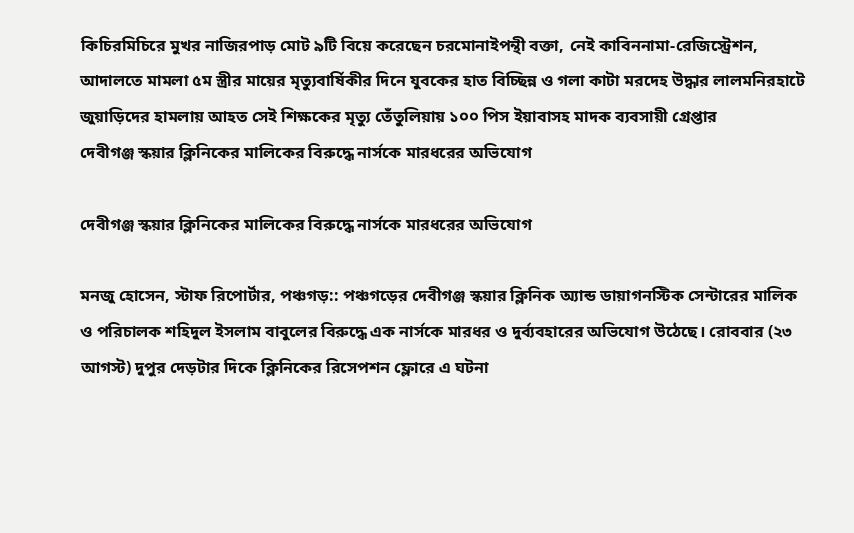কিচিরমিচিরে মুখর নাজিরপাড় মোট ৯টি বিয়ে করেছেন চরমোনাইপন্থী বক্তা, নেই কাবিননামা-রেজিস্ট্রেশন, আদালতে মামলা ৫ম স্ত্রীর মায়ের মৃত্যুবার্ষিকীর দিনে যুবকের হাত বিচ্ছিন্ন ও গলা কাটা মরদেহ উদ্ধার লালমনিরহাটে জুয়াড়িদের হামলায় আহত সেই শিক্ষকের মৃত্যু তেঁতুলিয়ায় ১০০ পিস ইয়াবাসহ মাদক ব্যবসায়ী গ্রেপ্তার
দেবীগঞ্জ স্কয়ার ক্লিনিকের মালিকের বিরুদ্ধে নার্সকে মারধরের অভিযোগ

দেবীগঞ্জ স্কয়ার ক্লিনিকের মালিকের বিরুদ্ধে নার্সকে মারধরের অভিযোগ

মনজু হোসেন, স্টাফ রিপোর্টার, পঞ্চগড়:: পঞ্চগড়ের দেবীগঞ্জ স্কয়ার ক্লিনিক অ্যান্ড ডায়াগনস্টিক সেন্টারের মালিক ও পরিচালক শহিদুল ইসলাম বাবুলের বিরুদ্ধে এক নার্সকে মারধর ও দুর্ব্যবহারের অভিযোগ উঠেছে। রোববার (২৩ আগস্ট) দুপুর দেড়টার দিকে ক্লিনিকের রিসেপশন ফ্লোরে এ ঘটনা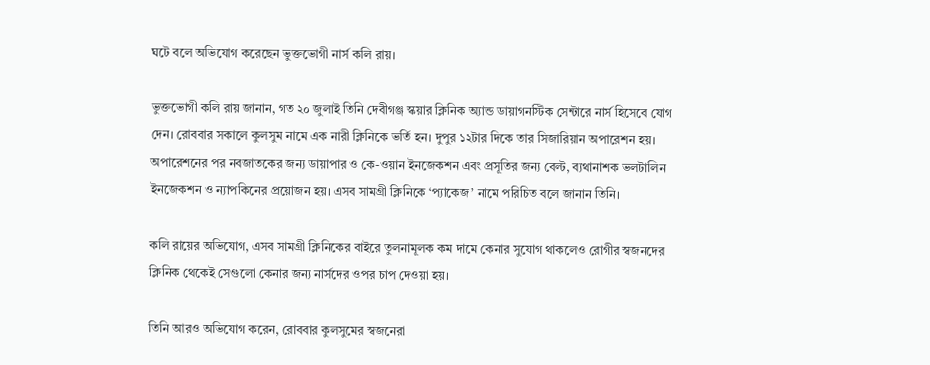ঘটে বলে অভিযোগ করেছেন ভুক্তভোগী নার্স কলি রায়।

ভুক্তভোগী কলি রায় জানান, গত ২০ জুলাই তিনি দেবীগঞ্জ স্কয়ার ক্লিনিক অ্যান্ড ডায়াগনস্টিক সেন্টারে নার্স হিসেবে যোগ দেন। রোববার সকালে কুলসুম নামে এক নারী ক্লিনিকে ভর্তি হন। দুপুর ১২টার দিকে তার সিজারিয়ান অপারেশন হয়। অপারেশনের পর নবজাতকের জন্য ডায়াপার ও কে-ওয়ান ইনজেকশন এবং প্রসূতির জন্য বেল্ট, ব্যথানাশক ভলটালিন ইনজেকশন ও ন্যাপকিনের প্রয়োজন হয়। এসব সামগ্রী ক্লিনিকে ‘প্যাকেজ’ নামে পরিচিত বলে জানান তিনি।

কলি রায়ের অভিযোগ, এসব সামগ্রী ক্লিনিকের বাইরে তুলনামূলক কম দামে কেনার সুযোগ থাকলেও রোগীর স্বজনদের ক্লিনিক থেকেই সেগুলো কেনার জন্য নার্সদের ওপর চাপ দেওয়া হয়।

তিনি আরও অভিযোগ করেন, রোববার কুলসুমের স্বজনেরা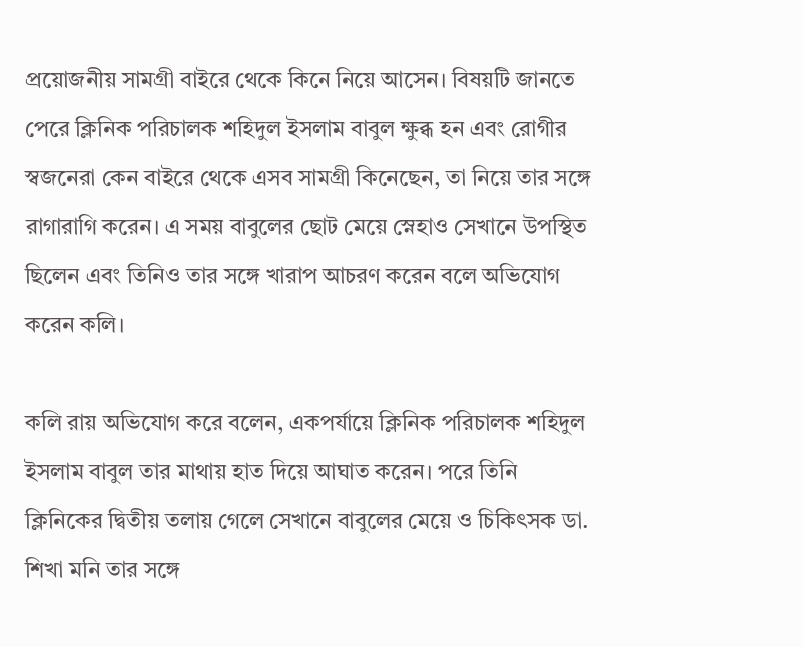প্রয়োজনীয় সামগ্রী বাইরে থেকে কিনে নিয়ে আসেন। বিষয়টি জানতে পেরে ক্লিনিক পরিচালক শহিদুল ইসলাম বাবুল ক্ষুব্ধ হন এবং রোগীর স্বজনেরা কেন বাইরে থেকে এসব সামগ্রী কিনেছেন, তা নিয়ে তার সঙ্গে রাগারাগি করেন। এ সময় বাবুলের ছোট মেয়ে স্নেহাও সেখানে উপস্থিত ছিলেন এবং তিনিও তার সঙ্গে খারাপ আচরণ করেন বলে অভিযোগ করেন কলি।

কলি রায় অভিযোগ করে বলেন, একপর্যায়ে ক্লিনিক পরিচালক শহিদুল ইসলাম বাবুল তার মাথায় হাত দিয়ে আঘাত করেন। পরে তিনি ক্লিনিকের দ্বিতীয় তলায় গেলে সেখানে বাবুলের মেয়ে ও চিকিৎসক ডা. শিখা মনি তার সঙ্গে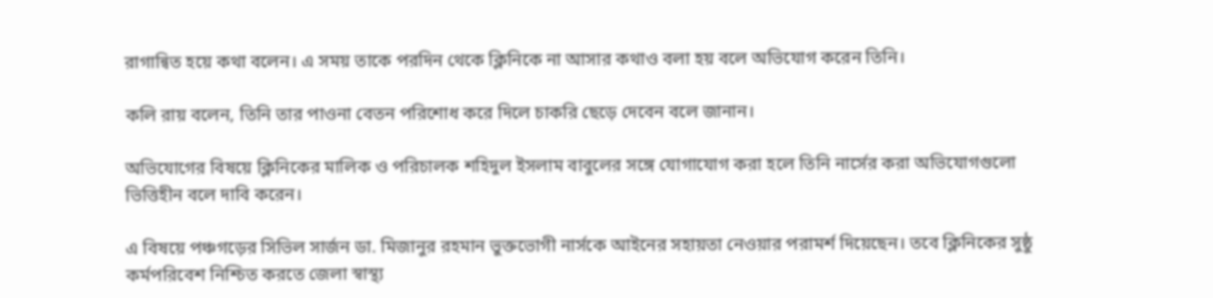রাগান্বিত হয়ে কথা বলেন। এ সময় তাকে পরদিন থেকে ক্লিনিকে না আসার কথাও বলা হয় বলে অভিযোগ করেন তিনি।

কলি রায় বলেন, তিনি তার পাওনা বেতন পরিশোধ করে দিলে চাকরি ছেড়ে দেবেন বলে জানান।

অভিযোগের বিষয়ে ক্লিনিকের মালিক ও পরিচালক শহিদুল ইসলাম বাবুলের সঙ্গে যোগাযোগ করা হলে তিনি নার্সের করা অভিযোগগুলো ভিত্তিহীন বলে দাবি করেন।

এ বিষয়ে পঞ্চগড়ের সিভিল সার্জন ডা. মিজানুর রহমান ভুক্তভোগী নার্সকে আইনের সহায়তা নেওয়ার পরামর্শ দিয়েছেন। তবে ক্লিনিকের সুষ্ঠু কর্মপরিবেশ নিশ্চিত করতে জেলা স্বাস্থ্য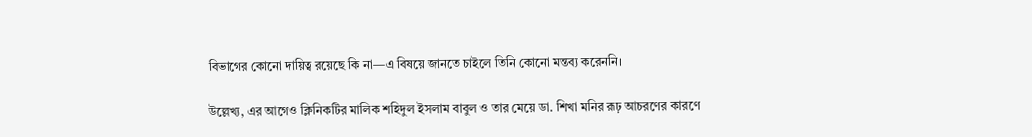বিভাগের কোনো দায়িত্ব রয়েছে কি না—এ বিষয়ে জানতে চাইলে তিনি কোনো মন্তব্য করেননি।

উল্লেখ্য, এর আগেও ক্লিনিকটির মালিক শহিদুল ইসলাম বাবুল ও তার মেয়ে ডা. শিখা মনির রূঢ় আচরণের কারণে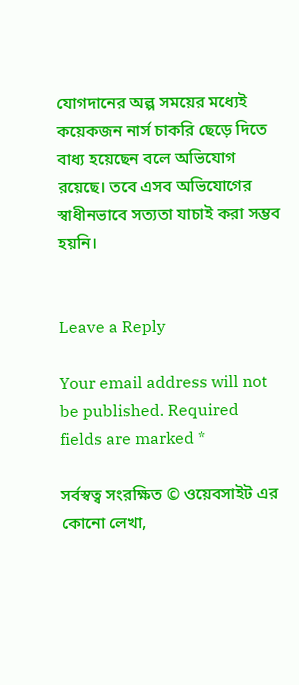যোগদানের অল্প সময়ের মধ্যেই কয়েকজন নার্স চাকরি ছেড়ে দিতে বাধ্য হয়েছেন বলে অভিযোগ রয়েছে। তবে এসব অভিযোগের স্বাধীনভাবে সত্যতা যাচাই করা সম্ভব হয়নি।


Leave a Reply

Your email address will not be published. Required fields are marked *

সর্বস্বত্ব সংরক্ষিত © ওয়েবসাইট এর কোনো লেখা,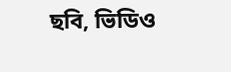ছবি, ভিডিও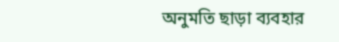অনুমতি ছাড়া ব্যবহার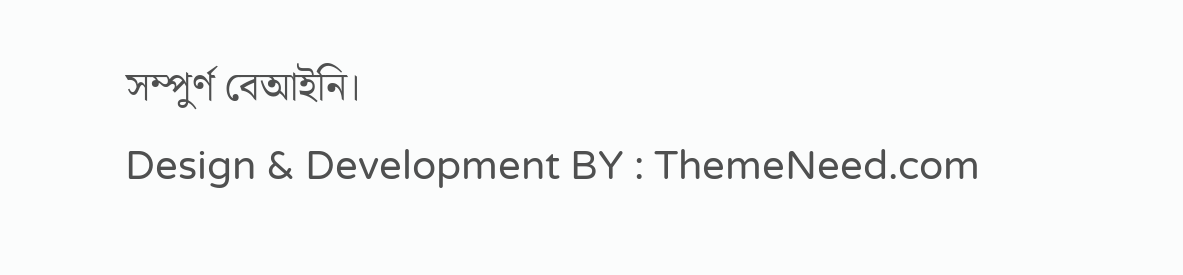সম্পুর্ণ বেআইনি।
Design & Development BY : ThemeNeed.com